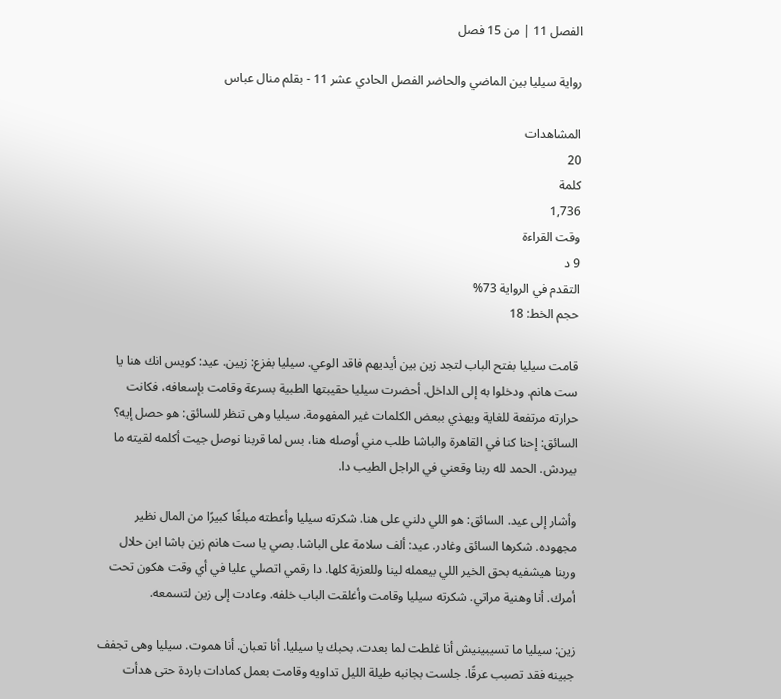الفصل 11 | من 15 فصل

رواية سيليا بين الماضي والحاضر الفصل الحادي عشر 11 - بقلم منال عباس

المشاهدات
20
كلمة
1,736
وقت القراءة
9 د
التقدم في الرواية 73%
حجم الخط: 18

قامت سيليا بفتح الباب لتجد زين بين أيديهم فاقد الوعي. سيليا بفزع: زيين. عيد: كويس انك هنا يا ست هانم. ودخلوا به إلى الداخل. أحضرت سيليا حقيبتها الطبية بسرعة وقامت بإسعافه، فكانت حرارته مرتفعة للغاية ويهذي ببعض الكلمات غير المفهومة. سيليا وهى تنظر للسائق: هو حصل إيه؟ السائق: إحنا كنا في القاهرة والباشا طلب مني أوصله هنا، بس لما قربنا نوصل جيت أكلمه لقيته ما بيردش. الحمد لله ربنا وقعني في الراجل الطيب دا.

وأشار إلى عيد. السائق: هو اللي دلني على هنا. شكرته سيليا وأعطته مبلغًا كبيرًا من المال نظير مجهوده. شكرها السائق وغادر. عيد: ألف سلامة على الباشا. بصي يا ست هانم زين باشا ابن حلال وربنا هيشفيه بحق الخير اللي بيعمله لينا وللعزبة كلها. دا رقمي اتصلي عليا في أي وقت هكون تحت أمرك. أنا وهنية مراتي. شكرته سيليا وقامت وأغلقت الباب خلفه. وعادت إلى زين لتسمعه.

زين: سيليا ما تسيبينيش أنا غلطت لما بعدت. بحبك يا سيليا. أنا تعبان. أنا هموت. سيليا وهى تجفف جبينه فقد تصبب عرقًا. جلست بجانبه طيلة الليل تداويه وقامت بعمل كمادات باردة حتى هدأت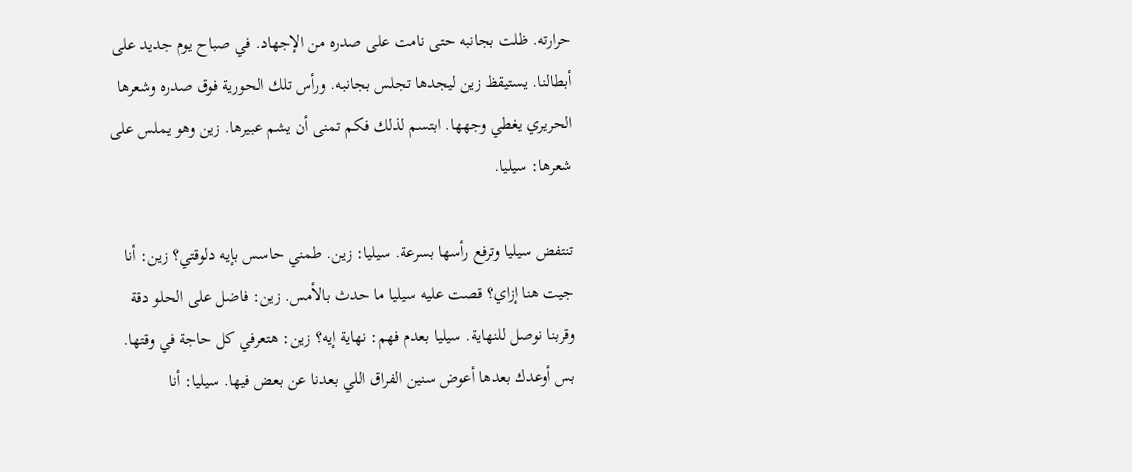حرارته. ظلت بجانبه حتى نامت على صدره من الإجهاد. في صباح يوم جديد على أبطالنا. يستيقظ زين ليجدها تجلس بجانبه. ورأس تلك الحورية فوق صدره وشعرها الحريري يغطي وجهها. ابتسم لذلك فكم تمنى أن يشم عبيرها. زين وهو يملس على شعرها: سيليا.

تنتفض سيليا وترفع رأسها بسرعة. سيليا: زين. طمني حاسس بإيه دلوقتي؟ زين: أنا جيت هنا إزاي؟ قصت عليه سيليا ما حدث بالأمس. زين: فاضل على الحلو دقة وقربنا نوصل للنهاية. سيليا بعدم فهم: نهاية إيه؟ زين: هتعرفي كل حاجة في وقتها. بس أوعدك بعدها أعوض سنين الفراق اللي بعدنا عن بعض فيها. سيليا: أنا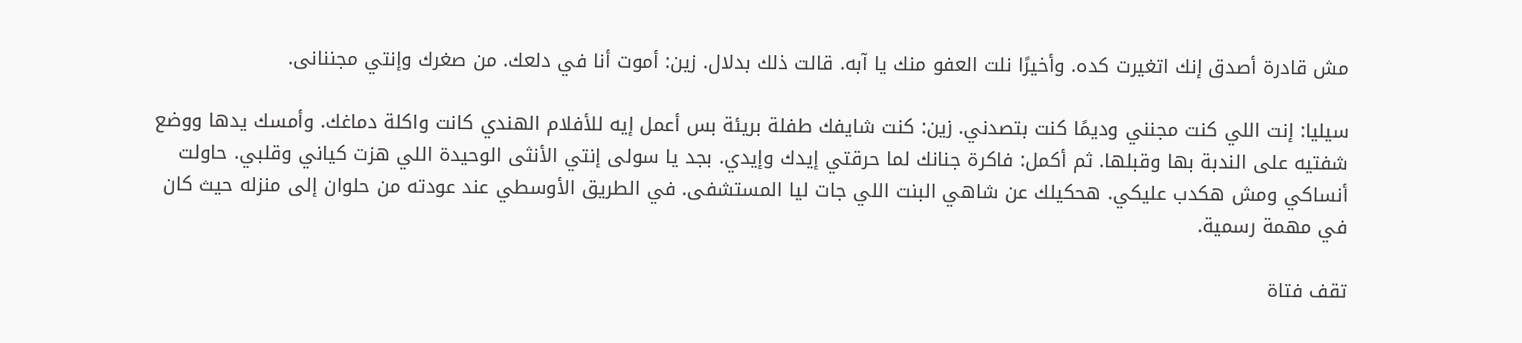مش قادرة أصدق إنك اتغيرت كده. وأخيرًا نلت العفو منك يا آبه. قالت ذلك بدلال. زين: أموت أنا في دلعك. من صغرك وإنتي مجننانى.

سيليا: إنت اللي كنت مجنني وديمًا كنت بتصدني. زين: كنت شايفك طفلة بريئة بس أعمل إيه للأفلام الهندي كانت واكلة دماغك. وأمسك يدها ووضع شفتيه على الندبة بها وقبلها. ثم أكمل: فاكرة جنانك لما حرقتي إيدك وإيدي. بجد يا سولى إنتي الأنثى الوحيدة اللي هزت كياني وقلبي. حاولت أنساكي ومش هكدب عليكي. هحكيلك عن شاهي البنت اللي جات ليا المستشفى. في الطريق الأوسطي عند عودته من حلوان إلى منزله حيث كان في مهمة رسمية.

تقف فتاة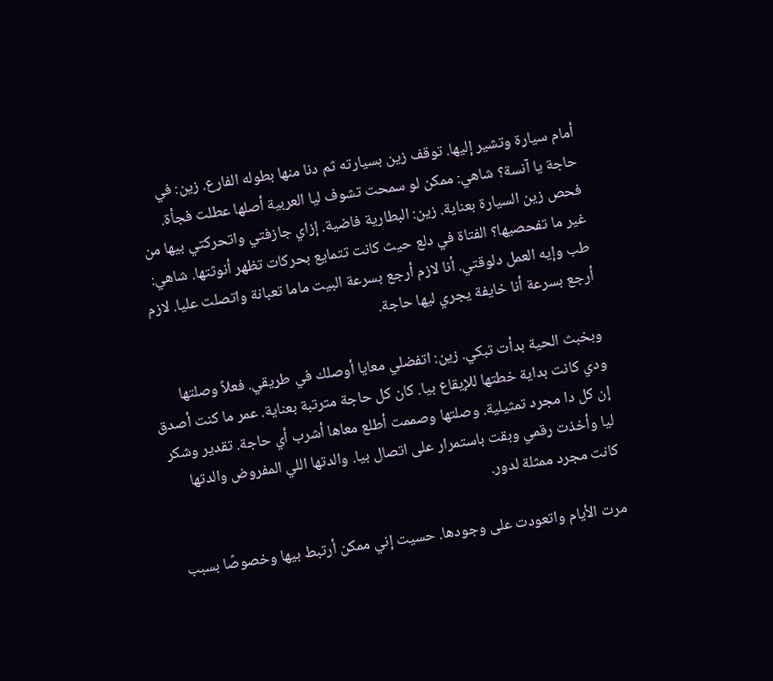أمام سيارة وتشير إليها. توقف زين بسيارته ثم دنا منها بطوله الفارع. زين: في حاجة يا آنسة؟ شاهي: ممكن لو سمحت تشوف ليا العربية أصلها عطلت فجأة. فحص زين السيارة بعناية. زين: البطارية فاضية. إزاي جازفتي واتحركتي بيها من غير ما تفحصيها؟ الفتاة في دلع حيث كانت تتمايع بحركات تظهر أنوثتها. شاهي: طب وإيه العمل دلوقتي. أنا لازم أرجع بسرعة البيت ماما تعبانة واتصلت عليا. لازم أرجع بسرعة أنا خايفة يجري ليها حاجة.

وبخبث الحية بدأت تبكي. زين: اتفضلي معايا أوصلك في طريقي. فعلاً وصلتها ودي كانت بداية خطتها للإيقاع بيا. كان كل حاجة مترتبة بعناية. عمر ما كنت أصدق إن كل دا مجرد تمثيلية. وصلتها وصممت أطلع معاها أشرب أي حاجة. تقدير وشكر ليا وأخذت رقمي وبقت باستمرار على اتصال بيا. والدتها اللي المفروض والدتها كانت مجرد ممثلة لدور.

مرت الأيام واتعودت على وجودها. حسيت إني ممكن أرتبط بيها وخصوصًا بسبب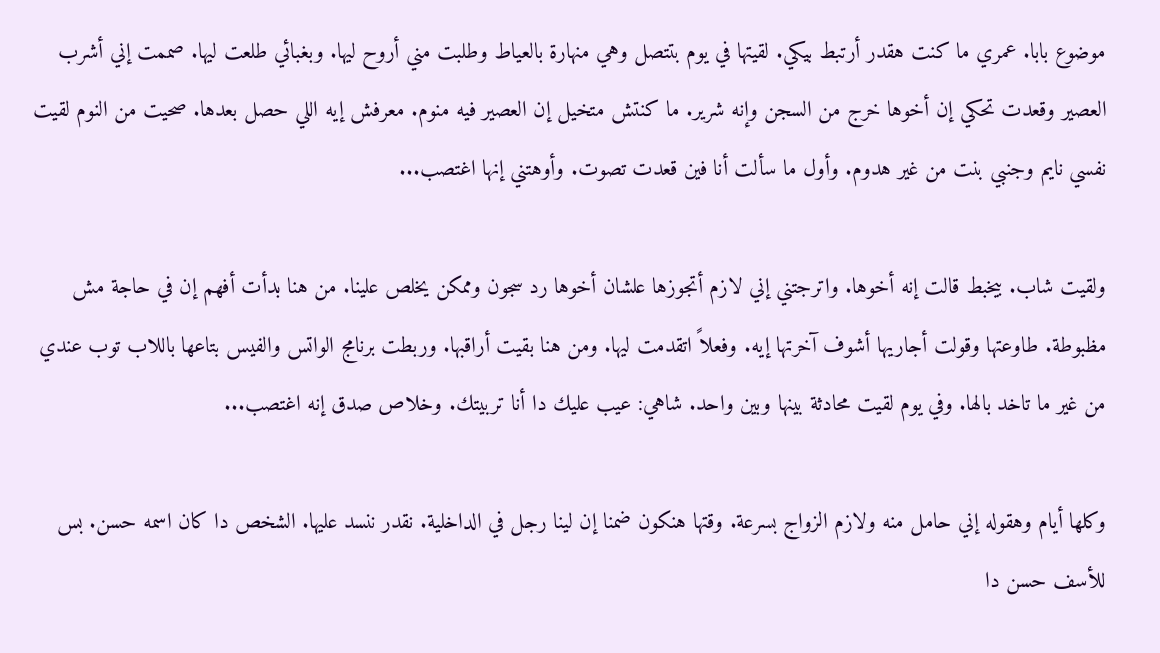موضوع بابا. عمري ما كنت هقدر أرتبط بيكي. لقيتها في يوم بتتصل وهي منهارة بالعياط وطلبت مني أروح ليها. وبغبائي طلعت ليها. صممت إني أشرب العصير وقعدت تحكي إن أخوها خرج من السجن وإنه شرير. ما كنتش متخيل إن العصير فيه منوم. معرفش إيه اللي حصل بعدها. صحيت من النوم لقيت نفسي نايم وجنبي بنت من غير هدوم. وأول ما سألت أنا فين قعدت تصوت. وأوهتني إنها اغتصب...

ولقيت شاب. بيخبط قالت إنه أخوها. واترجتني إني لازم أتجوزها علشان أخوها رد سجون وممكن يخلص علينا. من هنا بدأت أفهم إن في حاجة مش مظبوطة. طاوعتها وقولت أجاريها أشوف آخرتها إيه. وفعلاً اتقدمت ليها. ومن هنا بقيت أراقبها. وربطت برنامج الواتس والفيس بتاعها باللاب توب عندي من غير ما تاخد بالها. وفي يوم لقيت محادثة بينها وبين واحد. شاهي: عيب عليك دا أنا تربيتك. وخلاص صدق إنه اغتصب...

وكلها أيام وهقوله إني حامل منه ولازم الزواج بسرعة. وقتها هنكون ضمنا إن لينا رجل في الداخلية. نقدر ننسد عليها. الشخص دا كان اسمه حسن. بس للأسف حسن دا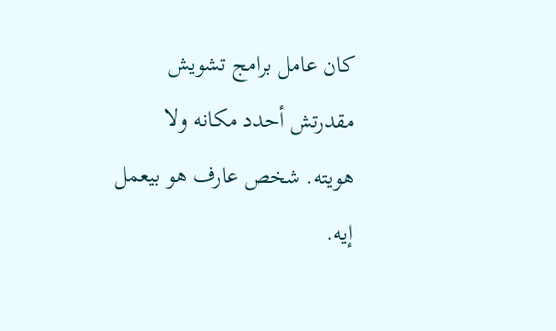كان عامل برامج تشويش مقدرتش أحدد مكانه ولا هويته. شخص عارف هو بيعمل إيه.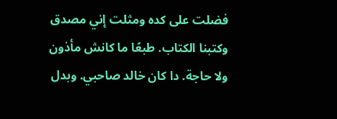فضلت على كده ومثلت إني مصدق وكتبنا الكتاب. طبعًا ما كانش مأذون ولا حاجة. دا كان خالد صاحبي. وبدل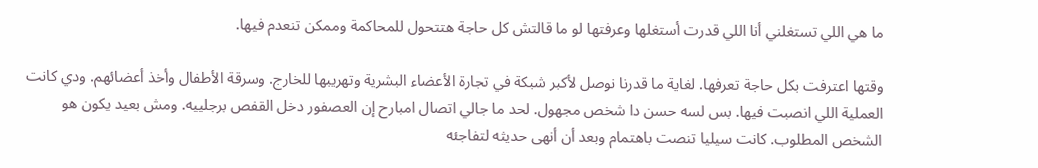ما هي اللي تستغلني أنا اللي قدرت أستغلها وعرفتها لو ما قالتش كل حاجة هتتحول للمحاكمة وممكن تنعدم فيها.

وقتها اعترفت بكل حاجة تعرفها. لغاية ما قدرنا نوصل لأكبر شبكة في تجارة الأعضاء البشرية وتهريبها للخارج. وسرقة الأطفال وأخذ أعضائهم. ودي كانت العملية اللي انصبت فيها. بس لسه حسن دا شخص مجهول. لحد ما جالي اتصال امبارح إن العصفور دخل القفص برجلييه. ومش بعيد يكون هو الشخص المطلوب. كانت سيليا تنصت باهتمام وبعد أن أنهى حديثه لتفاجئه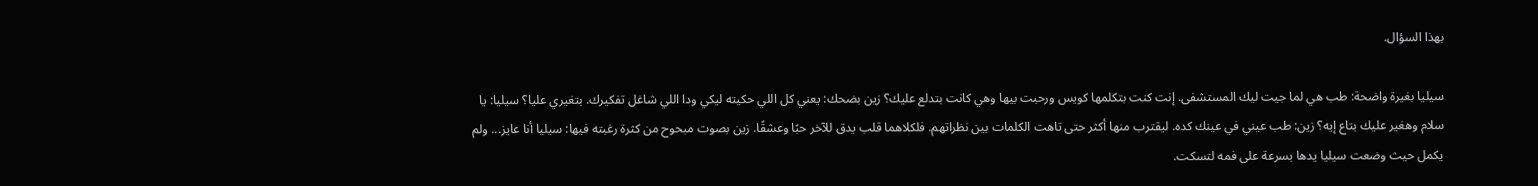بهذا السؤال.

سيليا بغيرة واضحة: طب هي لما جيت ليك المستشفى. إنت كنت بتكلمها كويس ورحبت بيها وهي كانت بتدلع عليك؟ زين بضحك: يعني كل اللي حكيته ليكي ودا اللي شاغل تفكيرك. بتغيري عليا؟ سيليا: يا سلام وهغير عليك بتاع إيه؟ زين: طب عيني في عينك كده. ليقترب منها أكثر حتى تاهت الكلمات بين نظراتهم. فلكلاهما قلب يدق للآخر حبًا وعشقًا. زين بصوت مبحوح من كثرة رغبته فيها: سيليا أنا عايز... ولم يكمل حيث وضعت سيليا يدها بسرعة على فمه لتسكت.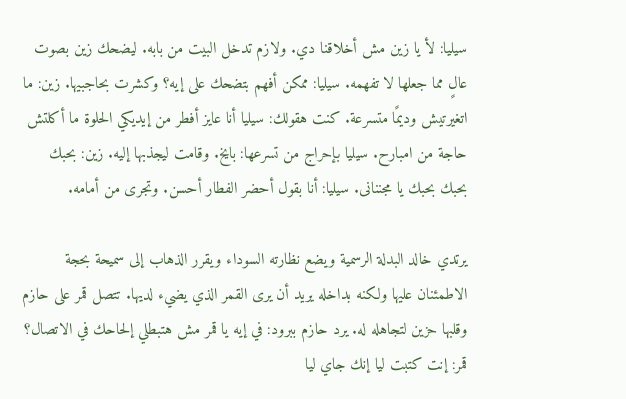سيليا: لأ يا زين مش أخلاقنا دي. ولازم تدخل البيت من بابه. ليضحك زين بصوت عالٍ مما جعلها لا تفهمه. سيليا: ممكن أفهم بتضحك على إيه؟ وكشرت بحاجبيها. زين: ما اتغيرتيش وديمًا متسرعة. كنت هقولك: سيليا أنا عايز أفطر من إيديكي الحلوة ما أكلتش حاجة من امبارح. سيليا بإحراج من تسرعها: بايخ. وقامت ليجذبها إليه. زين: بحبك بحبك بحبك يا مجننانى. سيليا: أنا بقول أحضر الفطار أحسن. وتجرى من أمامه.

يرتدي خالد البدلة الرسمية ويضع نظارته السوداء ويقرر الذهاب إلى سميحة بحجة الاطمئنان عليها ولكنه بداخله يريد أن يرى القمر الذي يضيء لديها. تتصل قمر على حازم وقلبها حزين لتجاهله له. يرد حازم ببرود: في إيه يا قمر مش هتبطلي إلحاحك في الاتصال؟ قمر: إنت كتبت ليا إنك جاي ليا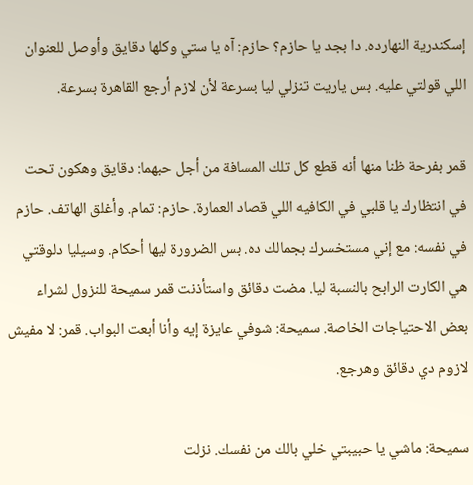إسكندرية النهارده. دا بجد يا حازم؟ حازم: آه يا ستي وكلها دقايق وأوصل للعنوان اللي قولتي عليه. بس ياريت تنزلي ليا بسرعة لأن لازم أرجع القاهرة بسرعة.

قمر بفرحة ظنا منها أنه قطع كل تلك المسافة من أجل حبهما: دقايق وهكون تحت في انتظارك يا قلبي في الكافيه اللي قصاد العمارة. حازم: تمام. وأغلق الهاتف. حازم في نفسه: مع إني مستخسرك بجمالك ده. بس الضرورة ليها أحكام. وسيليا دلوقتي هي الكارت الرابح بالنسبة ليا. مضت دقائق واستأذنت قمر سميحة للنزول لشراء بعض الاحتياجات الخاصة. سميحة: شوفي عايزة إيه وأنا أبعت البواب. قمر: لا مفيش لازوم دي دقائق وهرجع.

سميحة: ماشي يا حبيبتي خلي بالك من نفسك. نزلت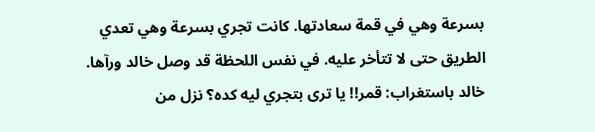بسرعة وهي في قمة سعادتها. كانت تجري بسرعة وهي تعدي الطريق حتى لا تتأخر عليه. في نفس اللحظة قد وصل خالد ورآها. خالد باستغراب: قمر!! يا ترى بتجري ليه كده؟ نزل من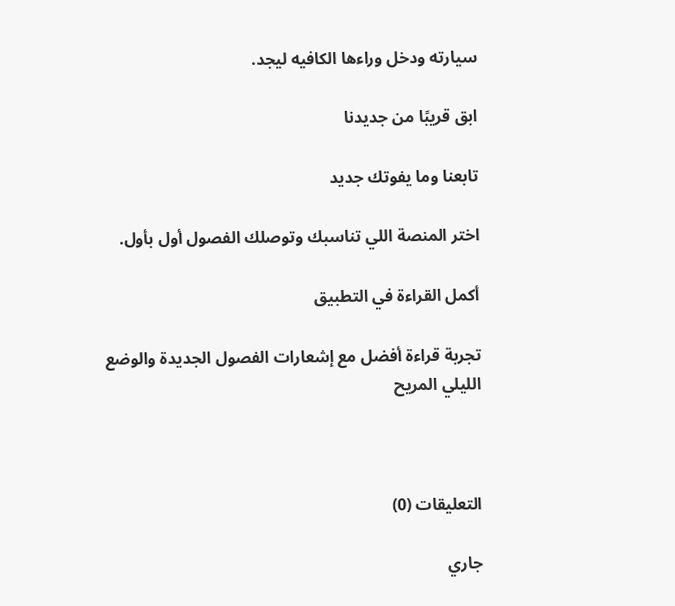سيارته ودخل وراءها الكافيه ليجد.

ابق قريبًا من جديدنا

تابعنا وما يفوتك جديد

اختر المنصة اللي تناسبك وتوصلك الفصول أول بأول.

أكمل القراءة في التطبيق

تجربة قراءة أفضل مع إشعارات الفصول الجديدة والوضع الليلي المريح



التعليقات (0)

جاري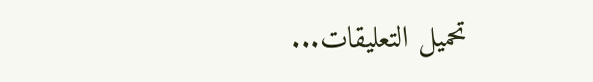تحميل التعليقات...